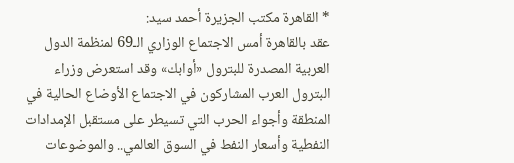* القاهرة مكتب الجزيرة أحمد سيد:
عقد بالقاهرة أمس الاجتماع الوزاري الـ69 لمنظمة الدول العربية المصدرة للبترول «أوابك» وقد استعرض وزراء البترول العرب المشاركون في الاجتماع الأوضاع الحالية في المنطقة وأجواء الحرب التي تسيطر على مستقبل الإمدادات النفطية وأسعار النفط في السوق العالمي.. والموضوعات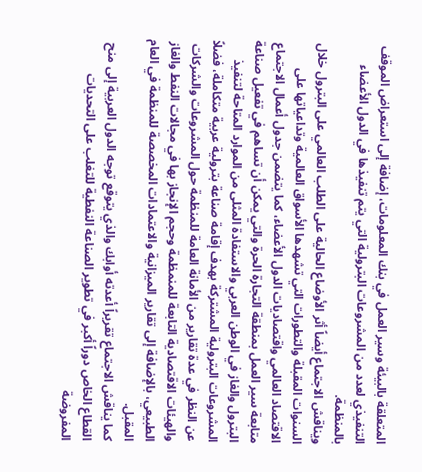المتعلقة بالبيئة وسير العمل في بنك المعلومات، إضافة إلى استعراض الموقف التنفيذي لعدد من المشروعات البترولية التي يتم تنفيذها في الدول الأعضاء بالمنظمة.
ويناقش الاجتماع أيضاً أثر الأوضاع الحالية على الطلب العالمي على البترول خلال السنوات المقبلة والتطورات التي تشهدها الأسواق العالمية وتداعياتها على الاقتصاد العالمي واقتصاديات الدول الأعضاء، كما يتضمن جدول أعمال الاجتماع متابعة سير العمل بمنطقة التجارة الحرة والتي يمكن أن تساهم في تفعيل صناعة البترول والغاز في الوطن العربي والاستفادة المثلى من الموارد المتاحة لتنفيذ المشروعات البترولية المشتركة بهدف إقامة صناعة بترولية عربية متكاملة، فضلاً عن النظر في عدة تقارير من الأمانة العامة للمنظمة حول المشروعات والشركات والهيئات الاقتصادية التابعة للمنمظمة وحجم الإنجاز بها في مجالات النفط والغاز الطبيعي، بالإضافة إلى تقارير الميزانية والاعتمادات المخصصة للمنظمة في العام المقبل.
كما يناقش الاجتماع تقريراً أعدته أوابك والذي يتوقع توجه الدول العربية إلى منح القطاع الخاص دوراً أكبر في تطوير الصناعة النفطية للتغلب على التحديات المفروضة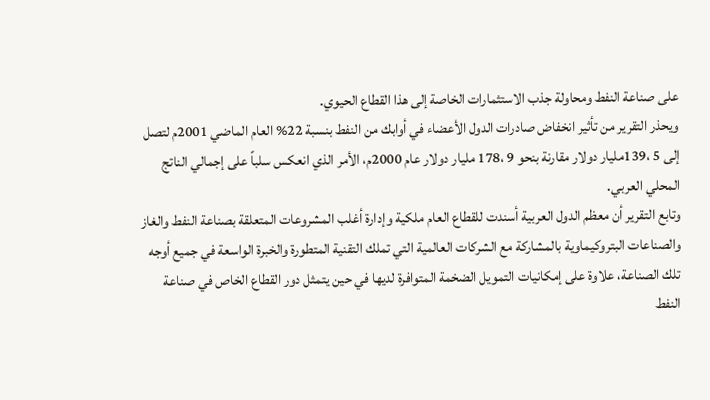على صناعة النفط ومحاولة جذب الاستثمارات الخاصة إلى هذا القطاع الحيوي.
ويحذر التقرير من تأثير انخفاض صادرات الدول الأعضاء في أوابك من النفط بنسبة 22% العام الماضي 2001م لتصل إلى 5 ،139مليار دولار مقارنة بنحو 9 ،178 مليار دولار عام 2000م، الأمر الذي انعكس سلباً على إجمالي الناتج المحلي العربي.
وتابع التقرير أن معظم الدول العربية أسندت للقطاع العام ملكية وإدارة أغلب المشروعات المتعلقة بصناعة النفط والغاز والصناعات البتروكيماوية بالمشاركة مع الشركات العالمية التي تملك التقنية المتطورة والخبرة الواسعة في جميع أوجه تلك الصناعة، علاوة على إمكانيات التمويل الضخمة المتوافرة لديها في حين يتمثل دور القطاع الخاص في صناعة النفط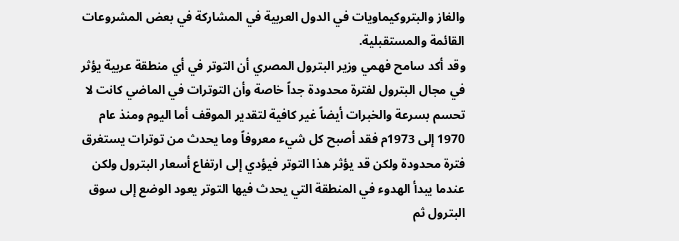والغاز والبتروكيماويات في الدول العربية في المشاركة في بعض المشروعات القائمة والمستقبلية.
وقد أكد سامح فهمي وزير البترول المصري أن التوتر في أي منطقة عربية يؤثر في مجال البترول لفترة محدودة جداً خاصة وأن التوترات في الماضي كانت لا تحسم بسرعة والخبرات أيضاً غير كافية لتقدير الموقف أما اليوم ومنذ عام 1970 إلى 1973م فقد أصبح كل شيء معروفاً وما يحدث من توترات يستغرق فترة محدودة ولكن قد يؤثر هذا التوتر فيؤدي إلى ارتفاع أسعار البترول ولكن عندما يبدأ الهدوء في المنطقة التي يحدث فيها التوتر يعود الوضع إلى سوق البترول ثم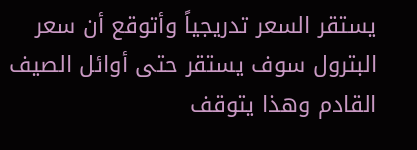يستقر السعر تدريجياً وأتوقع أن سعر البترول سوف يستقر حتى أوائل الصيف القادم وهذا يتوقف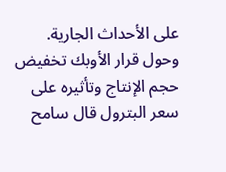على الأحداث الجارية.
وحول قرار الأوبك تخفيض حجم الإنتاج وتأثيره على سعر البترول قال سامح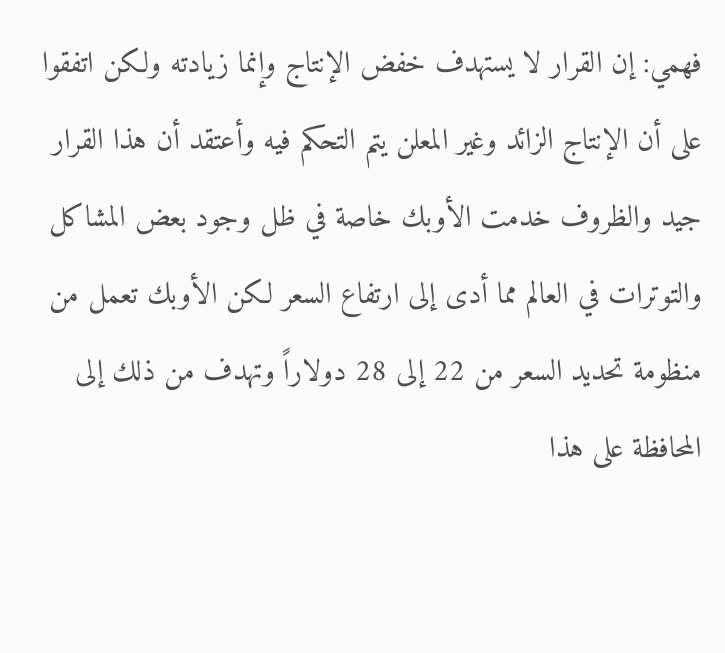فهمي: إن القرار لا يستهدف خفض الإنتاج وإنما زيادته ولكن اتفقوا على أن الإنتاج الزائد وغير المعلن يتم التحكم فيه وأعتقد أن هذا القرار جيد والظروف خدمت الأوبك خاصة في ظل وجود بعض المشاكل والتوترات في العالم مما أدى إلى ارتفاع السعر لكن الأوبك تعمل من منظومة تحديد السعر من 22 إلى 28 دولاراً وتهدف من ذلك إلى المحافظة على هذا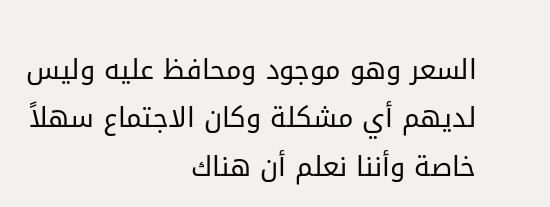السعر وهو موجود ومحافظ عليه وليس لديهم أي مشكلة وكان الاجتماع سهلاً خاصة وأننا نعلم أن هناك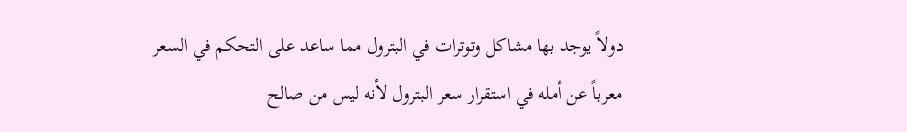دولاً يوجد بها مشاكل وتوترات في البترول مما ساعد على التحكم في السعر معرباً عن أمله في استقرار سعر البترول لأنه ليس من صالح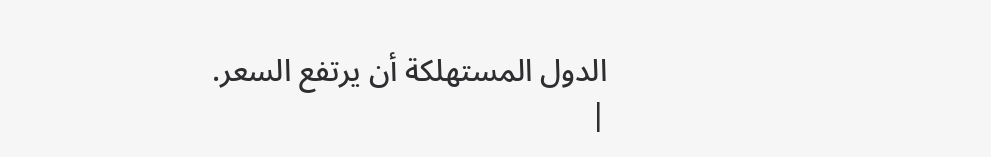الدول المستهلكة أن يرتفع السعر.
|